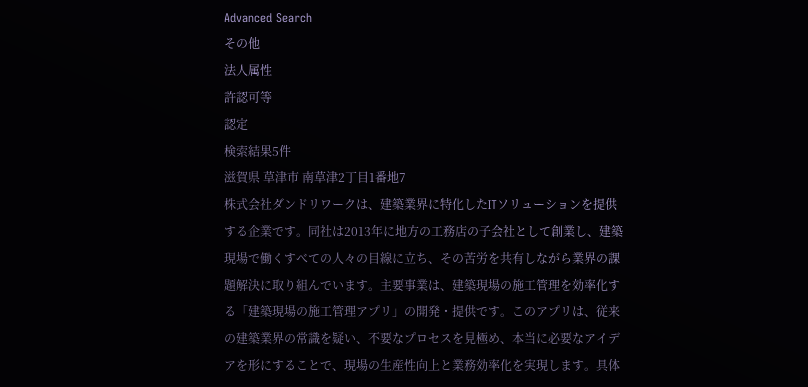Advanced Search
その他
法人属性
許認可等
認定
検索結果5件
滋賀県 草津市 南草津2丁目1番地7
株式会社ダンドリワークは、建築業界に特化したITソリューションを提供する企業です。同社は2013年に地方の工務店の子会社として創業し、建築現場で働くすべての人々の目線に立ち、その苦労を共有しながら業界の課題解決に取り組んでいます。主要事業は、建築現場の施工管理を効率化する「建築現場の施工管理アプリ」の開発・提供です。このアプリは、従来の建築業界の常識を疑い、不要なプロセスを見極め、本当に必要なアイデアを形にすることで、現場の生産性向上と業務効率化を実現します。具体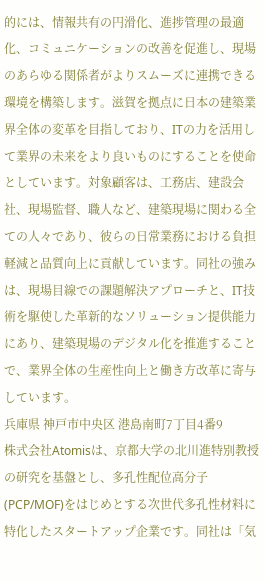的には、情報共有の円滑化、進捗管理の最適化、コミュニケーションの改善を促進し、現場のあらゆる関係者がよりスムーズに連携できる環境を構築します。滋賀を拠点に日本の建築業界全体の変革を目指しており、ITの力を活用して業界の未来をより良いものにすることを使命としています。対象顧客は、工務店、建設会社、現場監督、職人など、建築現場に関わる全ての人々であり、彼らの日常業務における負担軽減と品質向上に貢献しています。同社の強みは、現場目線での課題解決アプローチと、IT技術を駆使した革新的なソリューション提供能力にあり、建築現場のデジタル化を推進することで、業界全体の生産性向上と働き方改革に寄与しています。
兵庫県 神戸市中央区 港島南町7丁目4番9
株式会社Atomisは、京都大学の北川進特別教授の研究を基盤とし、多孔性配位高分子(PCP/MOF)をはじめとする次世代多孔性材料に特化したスタートアップ企業です。同社は「気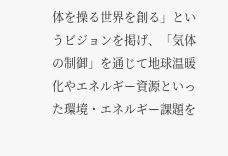体を操る世界を創る」というビジョンを掲げ、「気体の制御」を通じて地球温暖化やエネルギー資源といった環境・エネルギー課題を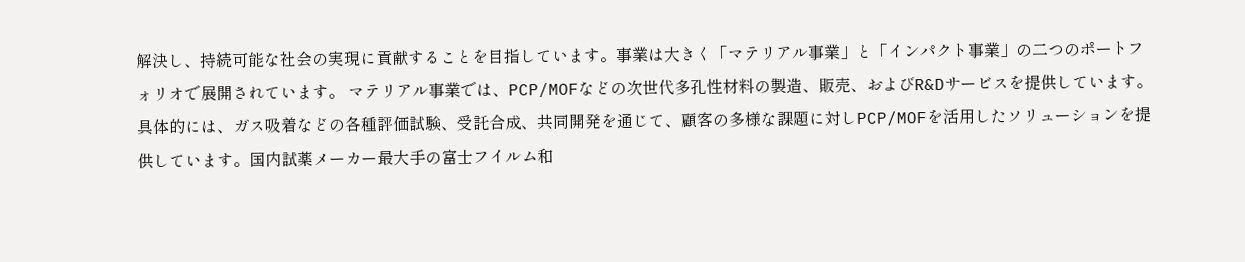解決し、持続可能な社会の実現に貢献することを目指しています。事業は大きく「マテリアル事業」と「インパクト事業」の二つのポートフォリオで展開されています。 マテリアル事業では、PCP/MOFなどの次世代多孔性材料の製造、販売、およびR&Dサービスを提供しています。具体的には、ガス吸着などの各種評価試験、受託合成、共同開発を通じて、顧客の多様な課題に対しPCP/MOFを活用したソリューションを提供しています。国内試薬メーカー最大手の富士フイルム和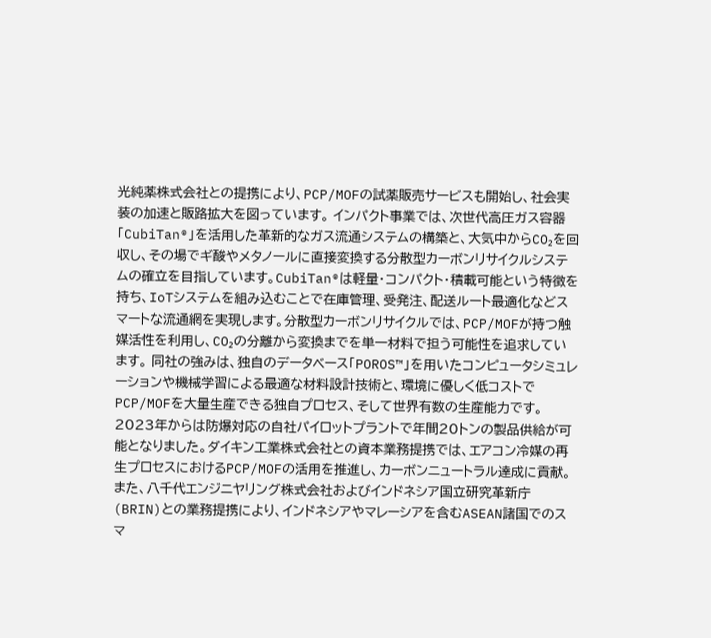光純薬株式会社との提携により、PCP/MOFの試薬販売サービスも開始し、社会実装の加速と販路拡大を図っています。 インパクト事業では、次世代高圧ガス容器「CubiTan®」を活用した革新的なガス流通システムの構築と、大気中からCO₂を回収し、その場でギ酸やメタノールに直接変換する分散型カーボンリサイクルシステムの確立を目指しています。CubiTan®は軽量・コンパクト・積載可能という特徴を持ち、IoTシステムを組み込むことで在庫管理、受発注、配送ルート最適化などスマートな流通網を実現します。分散型カーボンリサイクルでは、PCP/MOFが持つ触媒活性を利用し、CO₂の分離から変換までを単一材料で担う可能性を追求しています。 同社の強みは、独自のデータベース「POROS™」を用いたコンピュータシミュレーションや機械学習による最適な材料設計技術と、環境に優しく低コストでPCP/MOFを大量生産できる独自プロセス、そして世界有数の生産能力です。2023年からは防爆対応の自社パイロットプラントで年間20トンの製品供給が可能となりました。ダイキン工業株式会社との資本業務提携では、エアコン冷媒の再生プロセスにおけるPCP/MOFの活用を推進し、カーボンニュートラル達成に貢献。また、八千代エンジニヤリング株式会社およびインドネシア国立研究革新庁(BRIN)との業務提携により、インドネシアやマレーシアを含むASEAN諸国でのスマ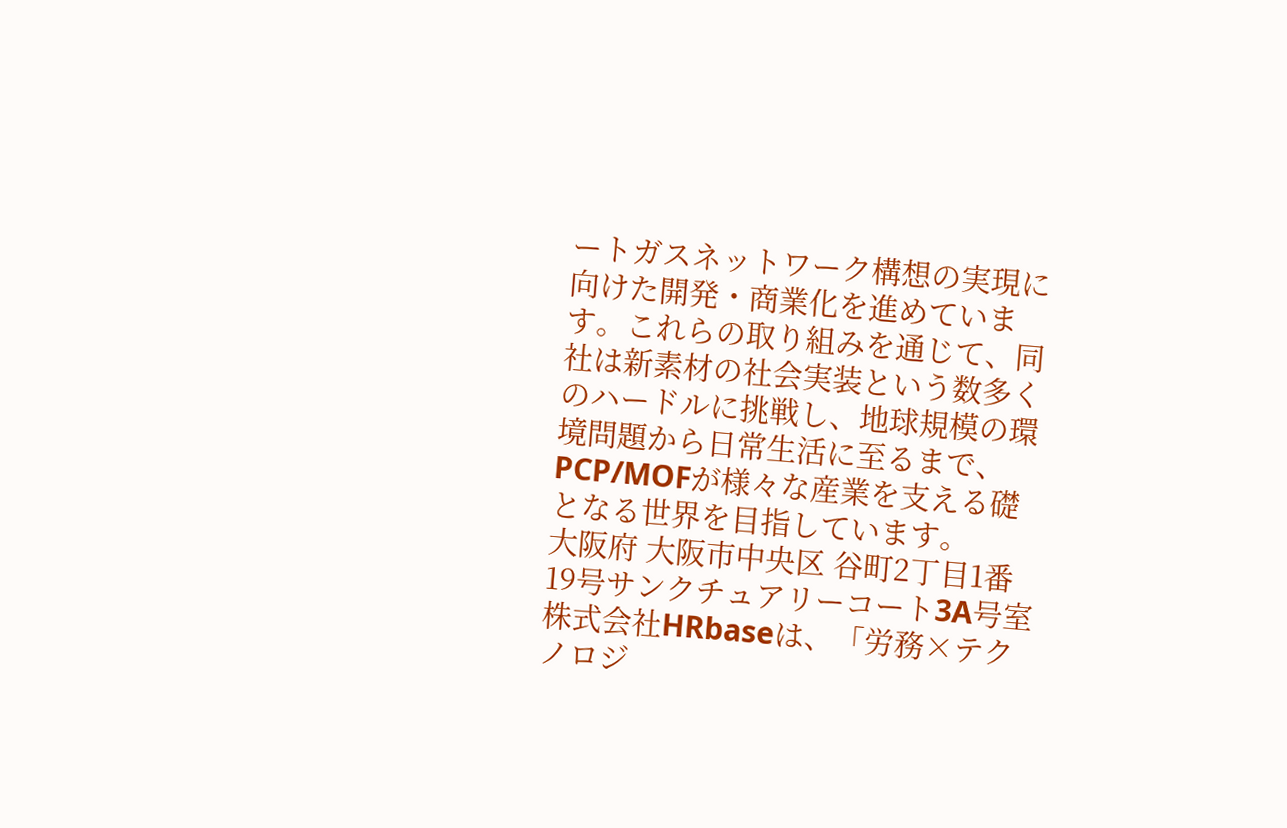ートガスネットワーク構想の実現に向けた開発・商業化を進めています。これらの取り組みを通じて、同社は新素材の社会実装という数多くのハードルに挑戦し、地球規模の環境問題から日常生活に至るまで、PCP/MOFが様々な産業を支える礎となる世界を目指しています。
大阪府 大阪市中央区 谷町2丁目1番19号サンクチュアリーコート3A号室
株式会社HRbaseは、「労務×テクノロジ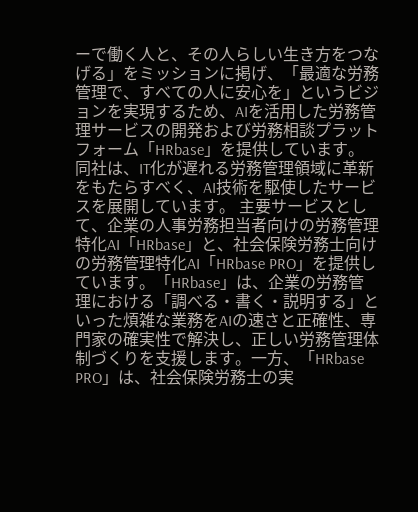ーで働く人と、その人らしい生き方をつなげる」をミッションに掲げ、「最適な労務管理で、すべての人に安心を」というビジョンを実現するため、AIを活用した労務管理サービスの開発および労務相談プラットフォーム「HRbase」を提供しています。同社は、IT化が遅れる労務管理領域に革新をもたらすべく、AI技術を駆使したサービスを展開しています。 主要サービスとして、企業の人事労務担当者向けの労務管理特化AI「HRbase」と、社会保険労務士向けの労務管理特化AI「HRbase PRO」を提供しています。「HRbase」は、企業の労務管理における「調べる・書く・説明する」といった煩雑な業務をAIの速さと正確性、専門家の確実性で解決し、正しい労務管理体制づくりを支援します。一方、「HRbase PRO」は、社会保険労務士の実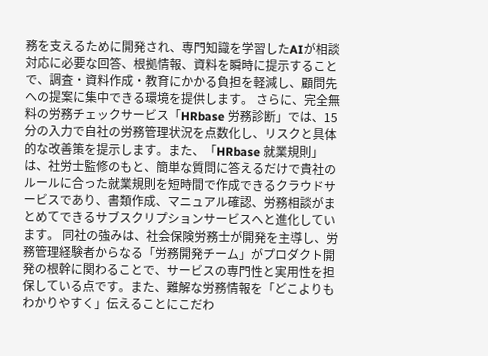務を支えるために開発され、専門知識を学習したAIが相談対応に必要な回答、根拠情報、資料を瞬時に提示することで、調査・資料作成・教育にかかる負担を軽減し、顧問先への提案に集中できる環境を提供します。 さらに、完全無料の労務チェックサービス「HRbase 労務診断」では、15分の入力で自社の労務管理状況を点数化し、リスクと具体的な改善策を提示します。また、「HRbase 就業規則」は、社労士監修のもと、簡単な質問に答えるだけで貴社のルールに合った就業規則を短時間で作成できるクラウドサービスであり、書類作成、マニュアル確認、労務相談がまとめてできるサブスクリプションサービスへと進化しています。 同社の強みは、社会保険労務士が開発を主導し、労務管理経験者からなる「労務開発チーム」がプロダクト開発の根幹に関わることで、サービスの専門性と実用性を担保している点です。また、難解な労務情報を「どこよりもわかりやすく」伝えることにこだわ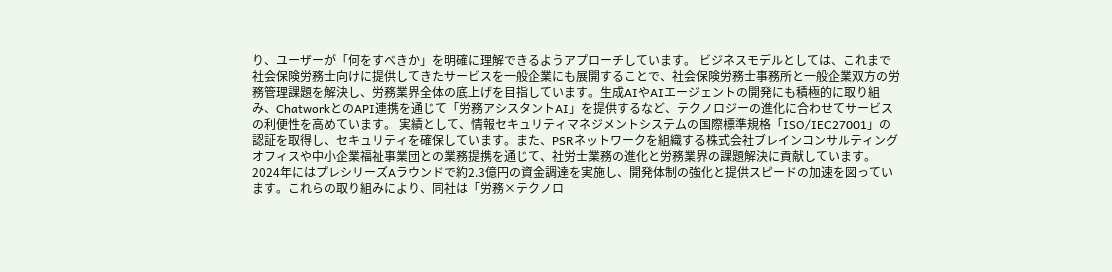り、ユーザーが「何をすべきか」を明確に理解できるようアプローチしています。 ビジネスモデルとしては、これまで社会保険労務士向けに提供してきたサービスを一般企業にも展開することで、社会保険労務士事務所と一般企業双方の労務管理課題を解決し、労務業界全体の底上げを目指しています。生成AIやAIエージェントの開発にも積極的に取り組み、ChatworkとのAPI連携を通じて「労務アシスタントAI」を提供するなど、テクノロジーの進化に合わせてサービスの利便性を高めています。 実績として、情報セキュリティマネジメントシステムの国際標準規格「ISO/IEC27001」の認証を取得し、セキュリティを確保しています。また、PSRネットワークを組織する株式会社ブレインコンサルティングオフィスや中小企業福祉事業団との業務提携を通じて、社労士業務の進化と労務業界の課題解決に貢献しています。2024年にはプレシリーズAラウンドで約2.3億円の資金調達を実施し、開発体制の強化と提供スピードの加速を図っています。これらの取り組みにより、同社は「労務×テクノロ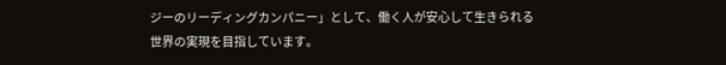ジーのリーディングカンパニー」として、働く人が安心して生きられる世界の実現を目指しています。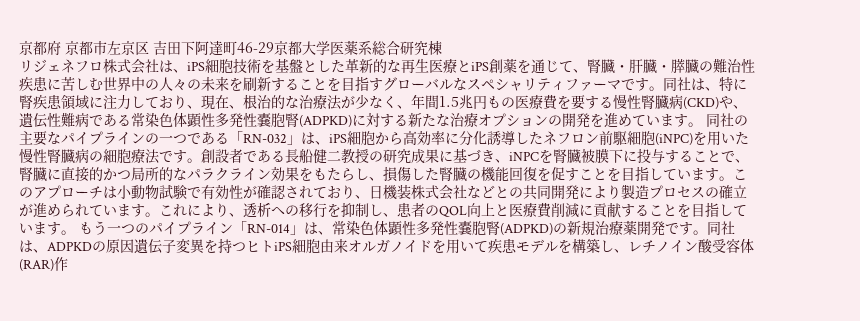京都府 京都市左京区 吉田下阿達町46-29京都大学医薬系総合研究棟
リジェネフロ株式会社は、iPS細胞技術を基盤とした革新的な再生医療とiPS創薬を通じて、腎臓・肝臓・膵臓の難治性疾患に苦しむ世界中の人々の未来を刷新することを目指すグローバルなスペシャリティファーマです。同社は、特に腎疾患領域に注力しており、現在、根治的な治療法が少なく、年間1.5兆円もの医療費を要する慢性腎臓病(CKD)や、遺伝性難病である常染色体顕性多発性嚢胞腎(ADPKD)に対する新たな治療オプションの開発を進めています。 同社の主要なパイプラインの一つである「RN-032」は、iPS細胞から高効率に分化誘導したネフロン前駆細胞(iNPC)を用いた慢性腎臓病の細胞療法です。創設者である長船健二教授の研究成果に基づき、iNPCを腎臓被膜下に投与することで、腎臓に直接的かつ局所的なパラクライン効果をもたらし、損傷した腎臓の機能回復を促すことを目指しています。このアプローチは小動物試験で有効性が確認されており、日機装株式会社などとの共同開発により製造プロセスの確立が進められています。これにより、透析への移行を抑制し、患者のQOL向上と医療費削減に貢献することを目指しています。 もう一つのパイプライン「RN-014」は、常染色体顕性多発性嚢胞腎(ADPKD)の新規治療薬開発です。同社は、ADPKDの原因遺伝子変異を持つヒトiPS細胞由来オルガノイドを用いて疾患モデルを構築し、レチノイン酸受容体(RAR)作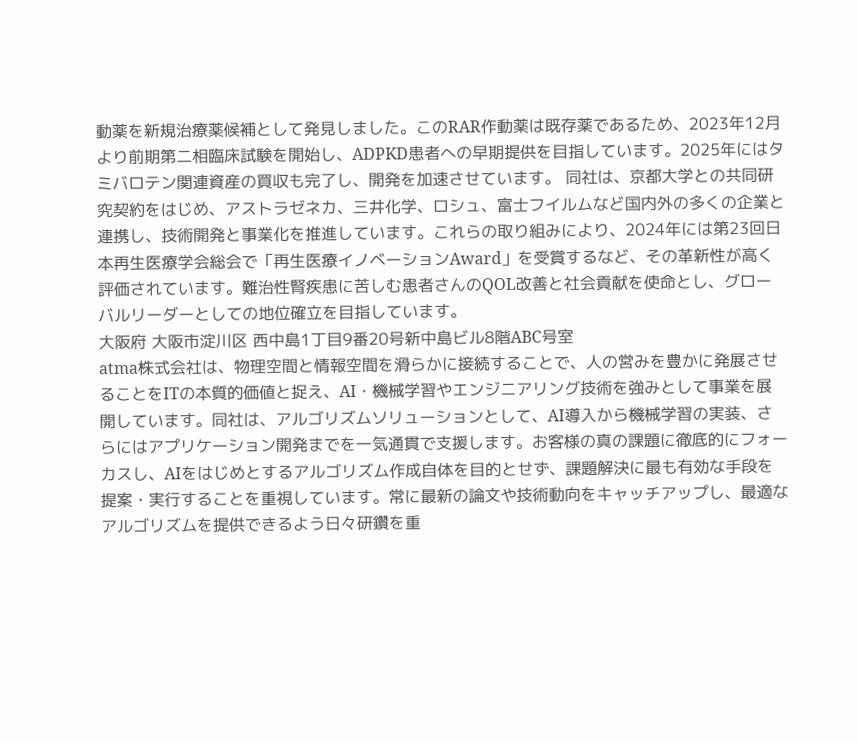動薬を新規治療薬候補として発見しました。このRAR作動薬は既存薬であるため、2023年12月より前期第二相臨床試験を開始し、ADPKD患者への早期提供を目指しています。2025年にはタミバロテン関連資産の買収も完了し、開発を加速させています。 同社は、京都大学との共同研究契約をはじめ、アストラゼネカ、三井化学、ロシュ、富士フイルムなど国内外の多くの企業と連携し、技術開発と事業化を推進しています。これらの取り組みにより、2024年には第23回日本再生医療学会総会で「再生医療イノベーションAward」を受賞するなど、その革新性が高く評価されています。難治性腎疾患に苦しむ患者さんのQOL改善と社会貢献を使命とし、グローバルリーダーとしての地位確立を目指しています。
大阪府 大阪市淀川区 西中島1丁目9番20号新中島ビル8階ABC号室
atma株式会社は、物理空間と情報空間を滑らかに接続することで、人の営みを豊かに発展させることをITの本質的価値と捉え、AI・機械学習やエンジニアリング技術を強みとして事業を展開しています。同社は、アルゴリズムソリューションとして、AI導入から機械学習の実装、さらにはアプリケーション開発までを一気通貫で支援します。お客様の真の課題に徹底的にフォーカスし、AIをはじめとするアルゴリズム作成自体を目的とせず、課題解決に最も有効な手段を提案・実行することを重視しています。常に最新の論文や技術動向をキャッチアップし、最適なアルゴリズムを提供できるよう日々研鑽を重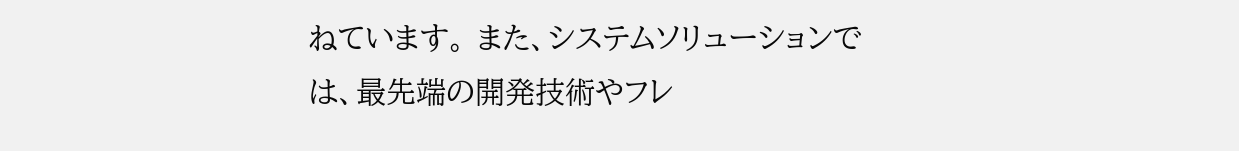ねています。 また、システムソリューションでは、最先端の開発技術やフレ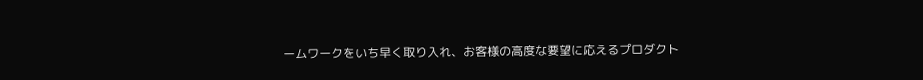ームワークをいち早く取り入れ、お客様の高度な要望に応えるプロダクト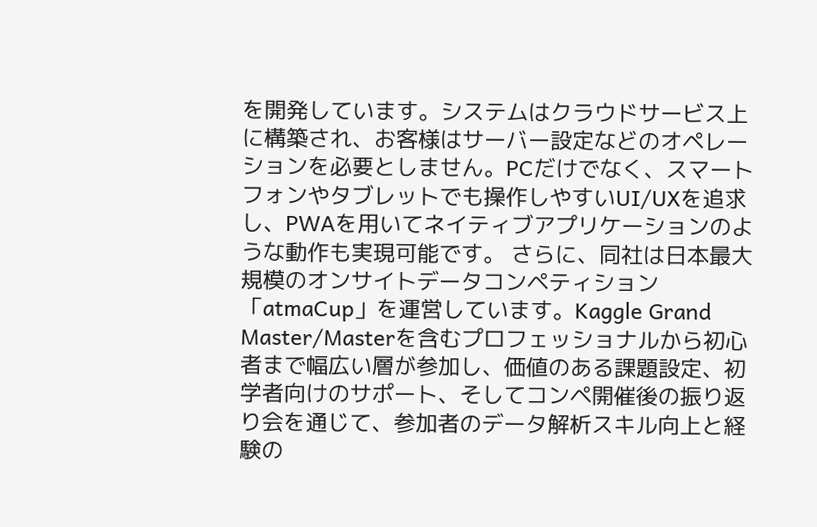を開発しています。システムはクラウドサービス上に構築され、お客様はサーバー設定などのオペレーションを必要としません。PCだけでなく、スマートフォンやタブレットでも操作しやすいUI/UXを追求し、PWAを用いてネイティブアプリケーションのような動作も実現可能です。 さらに、同社は日本最大規模のオンサイトデータコンペティション「atmaCup」を運営しています。Kaggle Grand Master/Masterを含むプロフェッショナルから初心者まで幅広い層が参加し、価値のある課題設定、初学者向けのサポート、そしてコンペ開催後の振り返り会を通じて、参加者のデータ解析スキル向上と経験の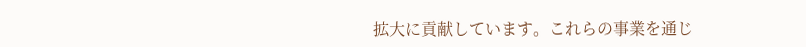拡大に貢献しています。これらの事業を通じ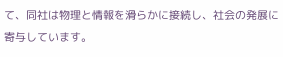て、同社は物理と情報を滑らかに接続し、社会の発展に寄与しています。